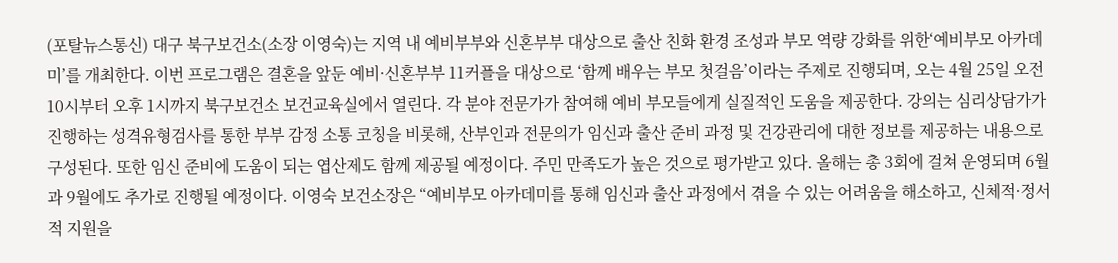(포탈뉴스통신) 대구 북구보건소(소장 이영숙)는 지역 내 예비부부와 신혼부부 대상으로 출산 친화 환경 조성과 부모 역량 강화를 위한‘예비부모 아카데미’를 개최한다. 이번 프로그램은 결혼을 앞둔 예비·신혼부부 11커플을 대상으로 ‘함께 배우는 부모 첫걸음’이라는 주제로 진행되며, 오는 4월 25일 오전 10시부터 오후 1시까지 북구보건소 보건교육실에서 열린다. 각 분야 전문가가 참여해 예비 부모들에게 실질적인 도움을 제공한다. 강의는 심리상담가가 진행하는 성격유형검사를 통한 부부 감정 소통 코칭을 비롯해, 산부인과 전문의가 임신과 출산 준비 과정 및 건강관리에 대한 정보를 제공하는 내용으로 구성된다. 또한 임신 준비에 도움이 되는 엽산제도 함께 제공될 예정이다. 주민 만족도가 높은 것으로 평가받고 있다. 올해는 총 3회에 걸쳐 운영되며 6월과 9월에도 추가로 진행될 예정이다. 이영숙 보건소장은 “예비부모 아카데미를 통해 임신과 출산 과정에서 겪을 수 있는 어려움을 해소하고, 신체적·정서적 지원을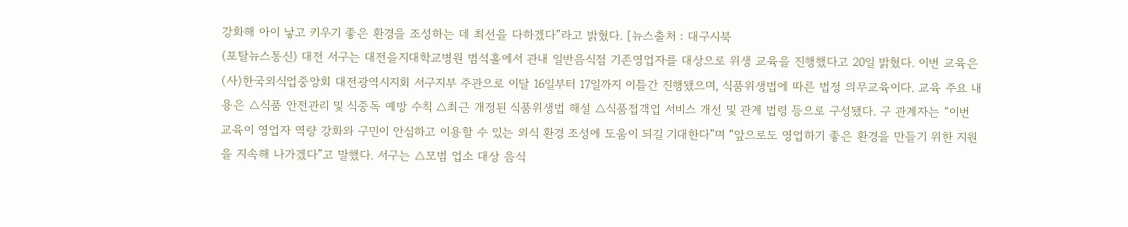강화해 아이 낳고 키우기 좋은 환경을 조성하는 데 최선을 다하겠다”라고 밝혔다. [뉴스출처 : 대구시북
(포탈뉴스통신) 대전 서구는 대전을지대학교병원 범석홀에서 관내 일반음식점 기존영업자를 대상으로 위생 교육을 진행했다고 20일 밝혔다. 이번 교육은 (사)한국외식업중앙회 대전광역시지회 서구지부 주관으로 이달 16일부터 17일까지 이틀간 진행됐으며, 식품위생법에 따른 법정 의무교육이다. 교육 주요 내용은 △식품 안전관리 및 식중독 예방 수칙 △최근 개정된 식품위생법 해설 △식품접객업 서비스 개선 및 관계 법령 등으로 구성됐다. 구 관계자는 “이번 교육이 영업자 역량 강화와 구민이 안심하고 이용할 수 있는 외식 환경 조성에 도움이 되길 기대한다”며 “앞으로도 영업하기 좋은 환경을 만들기 위한 지원을 지속해 나가겠다”고 말했다. 서구는 △모범 업소 대상 음식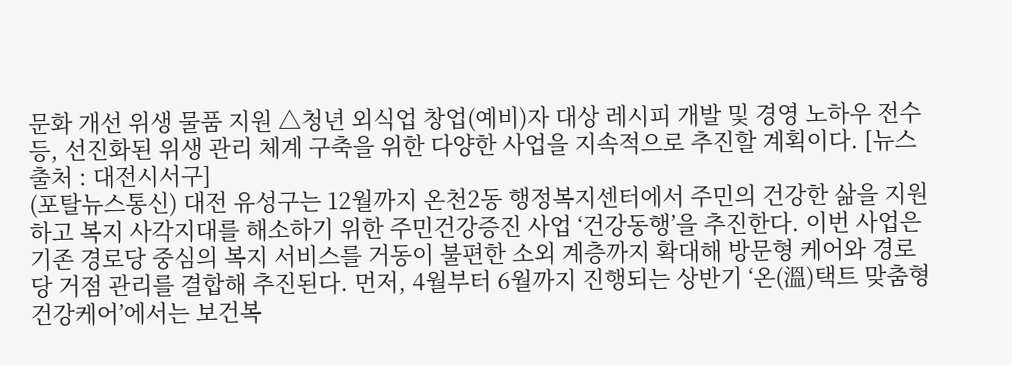문화 개선 위생 물품 지원 △청년 외식업 창업(예비)자 대상 레시피 개발 및 경영 노하우 전수 등, 선진화된 위생 관리 체계 구축을 위한 다양한 사업을 지속적으로 추진할 계획이다. [뉴스출처 : 대전시서구]
(포탈뉴스통신) 대전 유성구는 12월까지 온천2동 행정복지센터에서 주민의 건강한 삶을 지원하고 복지 사각지대를 해소하기 위한 주민건강증진 사업 ‘건강동행’을 추진한다. 이번 사업은 기존 경로당 중심의 복지 서비스를 거동이 불편한 소외 계층까지 확대해 방문형 케어와 경로당 거점 관리를 결합해 추진된다. 먼저, 4월부터 6월까지 진행되는 상반기 ‘온(溫)택트 맞춤형 건강케어’에서는 보건복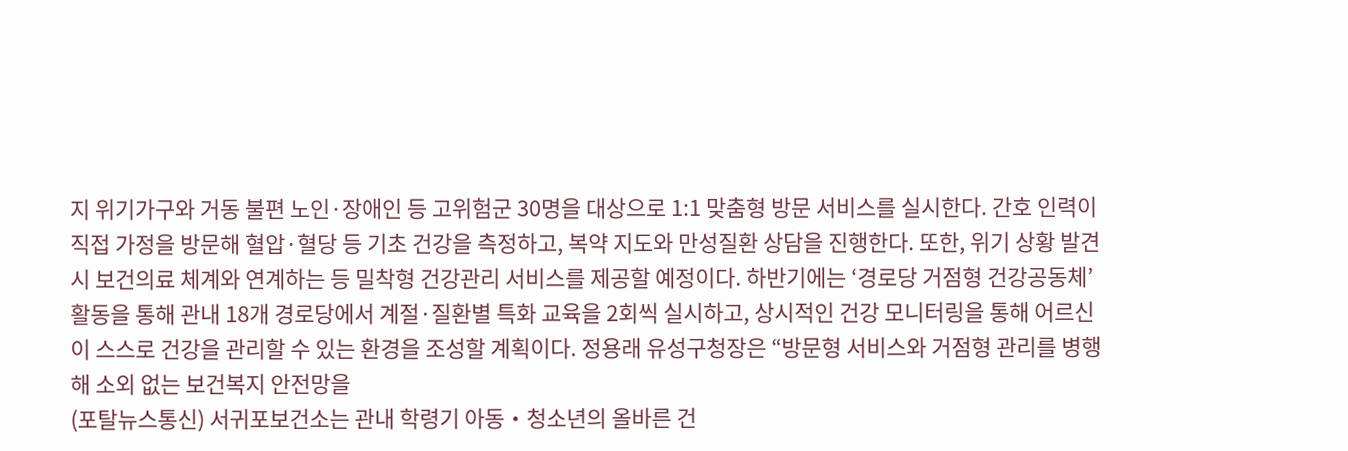지 위기가구와 거동 불편 노인·장애인 등 고위험군 30명을 대상으로 1:1 맞춤형 방문 서비스를 실시한다. 간호 인력이 직접 가정을 방문해 혈압·혈당 등 기초 건강을 측정하고, 복약 지도와 만성질환 상담을 진행한다. 또한, 위기 상황 발견 시 보건의료 체계와 연계하는 등 밀착형 건강관리 서비스를 제공할 예정이다. 하반기에는 ‘경로당 거점형 건강공동체’ 활동을 통해 관내 18개 경로당에서 계절·질환별 특화 교육을 2회씩 실시하고, 상시적인 건강 모니터링을 통해 어르신이 스스로 건강을 관리할 수 있는 환경을 조성할 계획이다. 정용래 유성구청장은 “방문형 서비스와 거점형 관리를 병행해 소외 없는 보건복지 안전망을
(포탈뉴스통신) 서귀포보건소는 관내 학령기 아동‧청소년의 올바른 건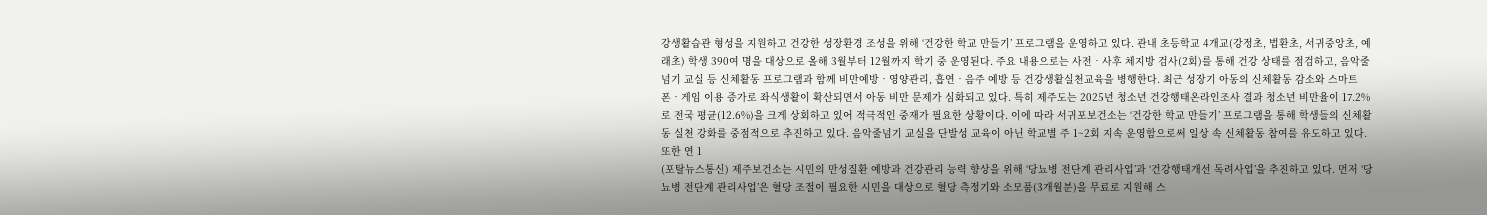강생활습관 형성을 지원하고 건강한 성장환경 조성을 위해 ‘건강한 학교 만들기’ 프로그램을 운영하고 있다. 관내 초등학교 4개교(강정초, 법환초, 서귀중앙초, 예래초) 학생 390여 명을 대상으로 올해 3월부터 12월까지 학기 중 운영된다. 주요 내용으로는 사전‧사후 체지방 검사(2회)를 통해 건강 상태를 점검하고, 음악줄넘기 교실 등 신체활동 프로그램과 함께 비만예방‧영양관리, 흡연‧음주 예방 등 건강생활실천교육을 병행한다. 최근 성장기 아동의 신체활동 감소와 스마트폰‧게임 이용 증가로 좌식생활이 확산되면서 아동 비만 문제가 심화되고 있다. 특히 제주도는 2025년 청소년 건강행태온라인조사 결과 청소년 비만율이 17.2%로 전국 평균(12.6%)을 크게 상회하고 있어 적극적인 중재가 필요한 상황이다. 이에 따라 서귀포보건소는 ‘건강한 학교 만들기’ 프로그램을 통해 학생들의 신체활동 실천 강화를 중점적으로 추진하고 있다. 음악줄넘기 교실을 단발성 교육이 아닌 학교별 주 1~2회 지속 운영함으로써 일상 속 신체활동 참여를 유도하고 있다. 또한 연 1
(포탈뉴스통신) 제주보건소는 시민의 만성질환 예방과 건강관리 능력 향상을 위해 ‘당뇨병 전단계 관리사업’과 ‘건강행태개선 독려사업’을 추진하고 있다. 먼저 ‘당뇨병 전단계 관리사업’은 혈당 조절이 필요한 시민을 대상으로 혈당 측정기와 소모품(3개월분)을 무료로 지원해 스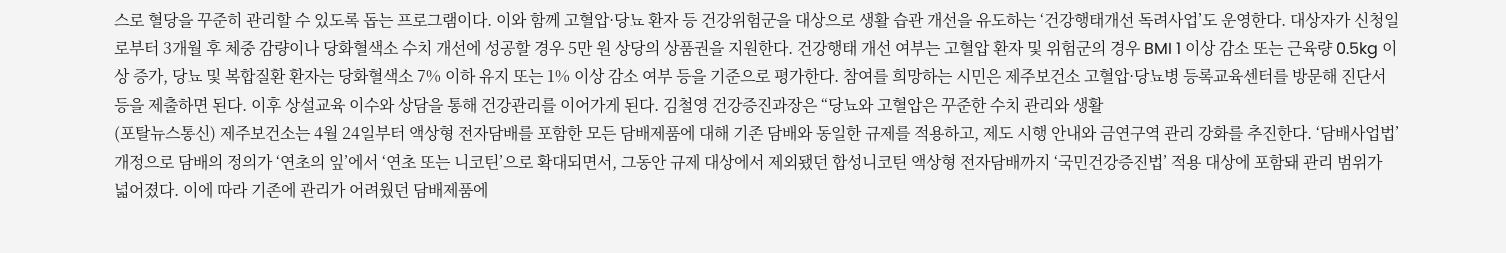스로 혈당을 꾸준히 관리할 수 있도록 돕는 프로그램이다. 이와 함께 고혈압·당뇨 환자 등 건강위험군을 대상으로 생활 습관 개선을 유도하는 ‘건강행태개선 독려사업’도 운영한다. 대상자가 신청일로부터 3개월 후 체중 감량이나 당화혈색소 수치 개선에 성공할 경우 5만 원 상당의 상품권을 지원한다. 건강행태 개선 여부는 고혈압 환자 및 위험군의 경우 BMI 1 이상 감소 또는 근육량 0.5kg 이상 증가, 당뇨 및 복합질환 환자는 당화혈색소 7% 이하 유지 또는 1% 이상 감소 여부 등을 기준으로 평가한다. 참여를 희망하는 시민은 제주보건소 고혈압·당뇨병 등록교육센터를 방문해 진단서 등을 제출하면 된다. 이후 상설교육 이수와 상담을 통해 건강관리를 이어가게 된다. 김철영 건강증진과장은 “당뇨와 고혈압은 꾸준한 수치 관리와 생활
(포탈뉴스통신) 제주보건소는 4월 24일부터 액상형 전자담배를 포함한 모든 담배제품에 대해 기존 담배와 동일한 규제를 적용하고, 제도 시행 안내와 금연구역 관리 강화를 추진한다. ‘담배사업법’ 개정으로 담배의 정의가 ‘연초의 잎’에서 ‘연초 또는 니코틴’으로 확대되면서, 그동안 규제 대상에서 제외됐던 합성니코틴 액상형 전자담배까지 ‘국민건강증진법’ 적용 대상에 포함돼 관리 범위가 넓어졌다. 이에 따라 기존에 관리가 어려웠던 담배제품에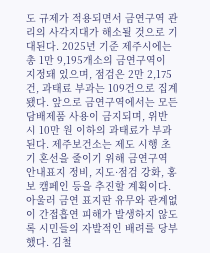도 규제가 적용되면서 금연구역 관리의 사각지대가 해소될 것으로 기대된다. 2025년 기준 제주시에는 총 1만 9,195개소의 금연구역이 지정돼 있으며, 점검은 2만 2,175건, 과태료 부과는 109건으로 집계됐다. 앞으로 금연구역에서는 모든 담배제품 사용이 금지되며, 위반 시 10만 원 이하의 과태료가 부과된다. 제주보건소는 제도 시행 초기 혼선을 줄이기 위해 금연구역 안내표지 정비, 지도·점검 강화, 홍보 캠페인 등을 추진할 계획이다. 아울러 금연 표지판 유무와 관계없이 간접흡연 피해가 발생하지 않도록 시민들의 자발적인 배려를 당부했다. 김철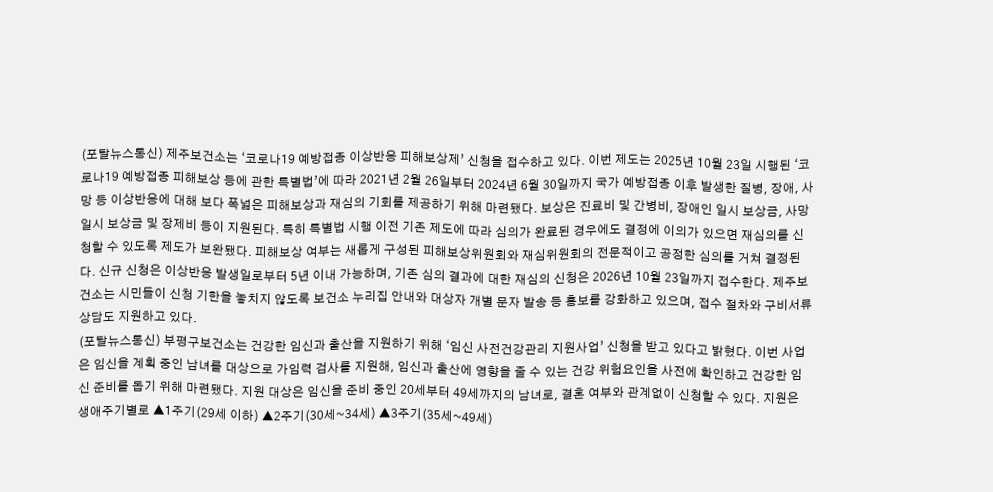(포탈뉴스통신) 제주보건소는 ‘코로나19 예방접종 이상반응 피해보상제’ 신청을 접수하고 있다. 이번 제도는 2025년 10월 23일 시행된 ‘코로나19 예방접종 피해보상 등에 관한 특별법’에 따라 2021년 2월 26일부터 2024년 6월 30일까지 국가 예방접종 이후 발생한 질병, 장애, 사망 등 이상반응에 대해 보다 폭넓은 피해보상과 재심의 기회를 제공하기 위해 마련됐다. 보상은 진료비 및 간병비, 장애인 일시 보상금, 사망일시 보상금 및 장제비 등이 지원된다. 특히 특별법 시행 이전 기존 제도에 따라 심의가 완료된 경우에도 결정에 이의가 있으면 재심의를 신청할 수 있도록 제도가 보완됐다. 피해보상 여부는 새롭게 구성된 피해보상위원회와 재심위원회의 전문적이고 공정한 심의를 거쳐 결정된다. 신규 신청은 이상반응 발생일로부터 5년 이내 가능하며, 기존 심의 결과에 대한 재심의 신청은 2026년 10월 23일까지 접수한다. 제주보건소는 시민들이 신청 기한을 놓치지 않도록 보건소 누리집 안내와 대상자 개별 문자 발송 등 홍보를 강화하고 있으며, 접수 절차와 구비서류 상담도 지원하고 있다.
(포탈뉴스통신) 부평구보건소는 건강한 임신과 출산을 지원하기 위해 ‘임신 사전건강관리 지원사업’ 신청을 받고 있다고 밝혔다. 이번 사업은 임신을 계획 중인 남녀를 대상으로 가임력 검사를 지원해, 임신과 출산에 영향을 줄 수 있는 건강 위험요인을 사전에 확인하고 건강한 임신 준비를 돕기 위해 마련됐다. 지원 대상은 임신을 준비 중인 20세부터 49세까지의 남녀로, 결혼 여부와 관계없이 신청할 수 있다. 지원은 생애주기별로 ▲1주기(29세 이하) ▲2주기(30세~34세) ▲3주기(35세~49세)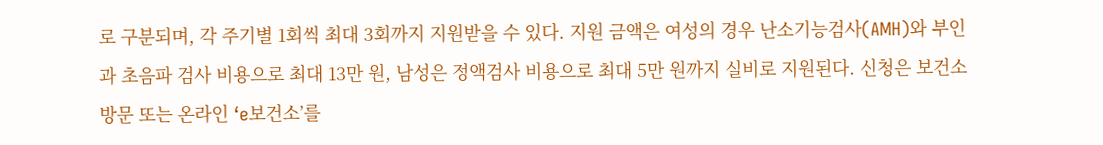로 구분되며, 각 주기별 1회씩 최대 3회까지 지원받을 수 있다. 지원 금액은 여성의 경우 난소기능검사(AMH)와 부인과 초음파 검사 비용으로 최대 13만 원, 남성은 정액검사 비용으로 최대 5만 원까지 실비로 지원된다. 신청은 보건소 방문 또는 온라인 ‘e보건소’를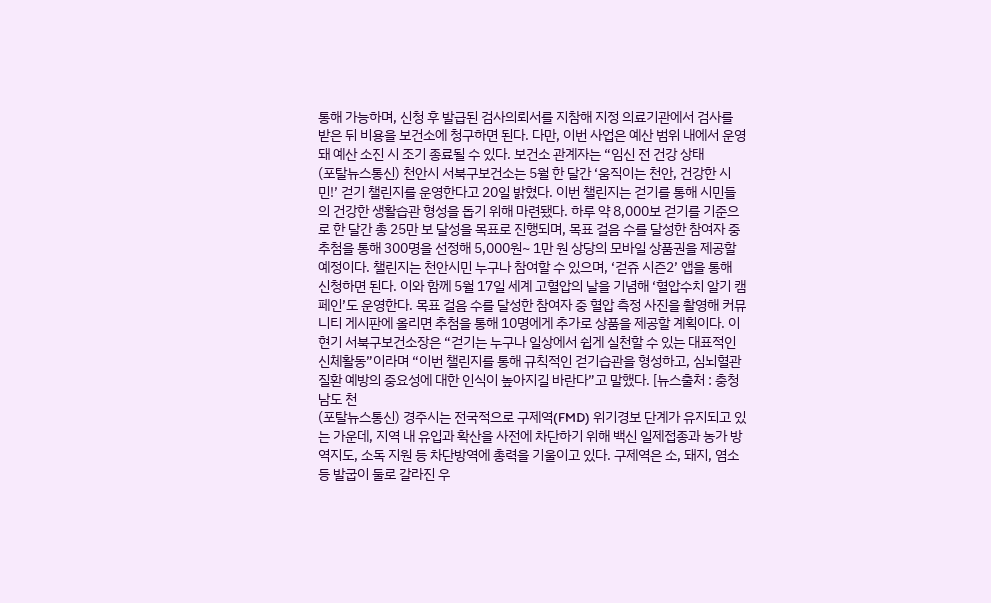통해 가능하며, 신청 후 발급된 검사의뢰서를 지참해 지정 의료기관에서 검사를 받은 뒤 비용을 보건소에 청구하면 된다. 다만, 이번 사업은 예산 범위 내에서 운영돼 예산 소진 시 조기 종료될 수 있다. 보건소 관계자는 “임신 전 건강 상태
(포탈뉴스통신) 천안시 서북구보건소는 5월 한 달간 ‘움직이는 천안, 건강한 시민!’ 걷기 챌린지를 운영한다고 20일 밝혔다. 이번 챌린지는 걷기를 통해 시민들의 건강한 생활습관 형성을 돕기 위해 마련됐다. 하루 약 8,000보 걷기를 기준으로 한 달간 총 25만 보 달성을 목표로 진행되며, 목표 걸음 수를 달성한 참여자 중 추첨을 통해 300명을 선정해 5,000원~ 1만 원 상당의 모바일 상품권을 제공할 예정이다. 챌린지는 천안시민 누구나 참여할 수 있으며, ‘걷쥬 시즌2’ 앱을 통해 신청하면 된다. 이와 함께 5월 17일 세계 고혈압의 날을 기념해 ‘혈압수치 알기 캠페인’도 운영한다. 목표 걸음 수를 달성한 참여자 중 혈압 측정 사진을 촬영해 커뮤니티 게시판에 올리면 추첨을 통해 10명에게 추가로 상품을 제공할 계획이다. 이현기 서북구보건소장은 “걷기는 누구나 일상에서 쉽게 실천할 수 있는 대표적인 신체활동”이라며 “이번 챌린지를 통해 규칙적인 걷기습관을 형성하고, 심뇌혈관질환 예방의 중요성에 대한 인식이 높아지길 바란다”고 말했다. [뉴스출처 : 충청남도 천
(포탈뉴스통신) 경주시는 전국적으로 구제역(FMD) 위기경보 단계가 유지되고 있는 가운데, 지역 내 유입과 확산을 사전에 차단하기 위해 백신 일제접종과 농가 방역지도, 소독 지원 등 차단방역에 총력을 기울이고 있다. 구제역은 소, 돼지, 염소 등 발굽이 둘로 갈라진 우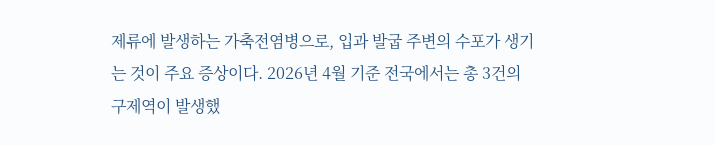제류에 발생하는 가축전염병으로, 입과 발굽 주변의 수포가 생기는 것이 주요 증상이다. 2026년 4월 기준 전국에서는 총 3건의 구제역이 발생했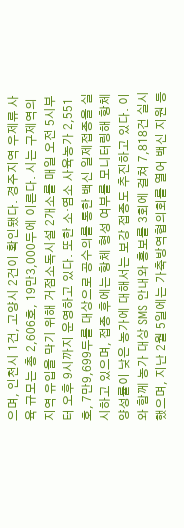으며, 인천시 1건, 고양시 2건이 확인됐다. 경주지역 우제류 사육 규모는 총 2,606호, 19만3,000두에 이른다. 시는 구제역의 지역 유입을 막기 위해 거점소독시설 2개소를 매일 오전 5시부터 오후 9시까지 운영하고 있다. 또한 소·염소 사육농가 2,551호, 7만9,699두를 대상으로 공수의를 통한 백신 일제접종을 실시하고 있으며, 접종 후에는 항체 형성 여부를 모니터링해 항체 양성률이 낮은 농가에 대해서는 보강 접종도 추진하고 있다. 이와 함께 농가 대상 SMS 안내와 홍보를 3회에 걸쳐 7,818건 실시했으며, 지난 2월 5일에는 가축방역협의회를 열어 백신 지원 등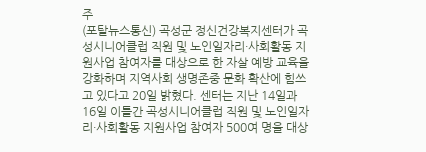주
(포탈뉴스통신) 곡성군 정신건강복지센터가 곡성시니어클럽 직원 및 노인일자리·사회활동 지원사업 참여자를 대상으로 한 자살 예방 교육을 강화하며 지역사회 생명존중 문화 확산에 힘쓰고 있다고 20일 밝혔다. 센터는 지난 14일과 16일 이틀간 곡성시니어클럽 직원 및 노인일자리·사회활동 지원사업 참여자 500여 명을 대상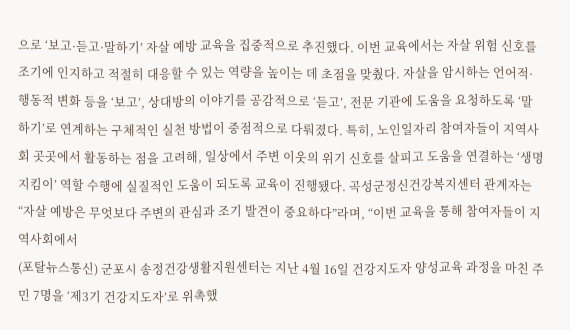으로 ‘보고·듣고·말하기’ 자살 예방 교육을 집중적으로 추진했다. 이번 교육에서는 자살 위험 신호를 조기에 인지하고 적절히 대응할 수 있는 역량을 높이는 데 초점을 맞췄다. 자살을 암시하는 언어적·행동적 변화 등을 ‘보고’, 상대방의 이야기를 공감적으로 ‘듣고’, 전문 기관에 도움을 요청하도록 ‘말하기’로 연계하는 구체적인 실천 방법이 중점적으로 다뤄졌다. 특히, 노인일자리 참여자들이 지역사회 곳곳에서 활동하는 점을 고려해, 일상에서 주변 이웃의 위기 신호를 살피고 도움을 연결하는 ‘생명지킴이’ 역할 수행에 실질적인 도움이 되도록 교육이 진행됐다. 곡성군정신건강복지센터 관계자는 “자살 예방은 무엇보다 주변의 관심과 조기 발견이 중요하다”라며, “이번 교육을 통해 참여자들이 지역사회에서
(포탈뉴스통신) 군포시 송정건강생활지원센터는 지난 4월 16일 건강지도자 양성교육 과정을 마친 주민 7명을 ‘제3기 건강지도자’로 위촉했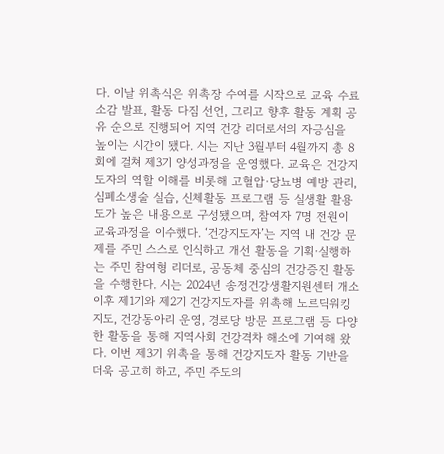다. 이날 위촉식은 위촉장 수여를 시작으로 교육 수료 소감 발표, 활동 다짐 선언, 그리고 향후 활동 계획 공유 순으로 진행되어 지역 건강 리더로서의 자긍심을 높이는 시간이 됐다. 시는 지난 3월부터 4월까지 총 8회에 걸쳐 제3기 양성과정을 운영했다. 교육은 건강지도자의 역할 이해를 비롯해 고혈압·당뇨병 예방 관리, 심폐소생술 실습, 신체활동 프로그램 등 실생활 활용도가 높은 내용으로 구성됐으며, 참여자 7명 전원이 교육과정을 이수했다. ‘건강지도자’는 지역 내 건강 문제를 주민 스스로 인식하고 개선 활동을 기획·실행하는 주민 참여형 리더로, 공동체 중심의 건강증진 활동을 수행한다. 시는 2024년 송정건강생활지원센터 개소 이후 제1기와 제2기 건강지도자를 위촉해 노르딕워킹 지도, 건강동아리 운영, 경로당 방문 프로그램 등 다양한 활동을 통해 지역사회 건강격차 해소에 기여해 왔다. 이번 제3기 위촉을 통해 건강지도자 활동 기반을 더욱 공고히 하고, 주민 주도의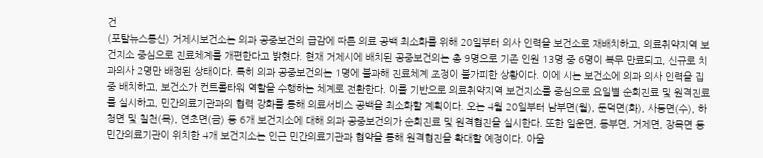건
(포탈뉴스통신) 거제시보건소는 의과 공중보건의 급감에 따른 의료 공백 최소화를 위해 20일부터 의사 인력을 보건소로 재배치하고, 의료취약지역 보건지소 중심으로 진료체계를 개편한다고 밝혔다. 현재 거제시에 배치된 공중보건의는 총 9명으로 기존 인원 13명 중 6명이 복무 만료되고, 신규로 치과의사 2명만 배정된 상태이다. 특히 의과 공중보건의는 1명에 불과해 진료체계 조정이 불가피한 상황이다. 이에 시는 보건소에 의과 의사 인력을 집중 배치하고, 보건소가 컨트롤타워 역할을 수행하는 체계로 전환한다. 이를 기반으로 의료취약지역 보건지소를 중심으로 요일별 순회진료 및 원격진료를 실시하고, 민간의료기관과의 협력 강화를 통해 의료서비스 공백을 최소화할 계획이다. 오는 4월 20일부터 남부면(월), 둔덕면(화), 사등면(수), 하청면 및 칠천(목), 연초면(금) 등 6개 보건지소에 대해 의과 공중보건의가 순회진료 및 원격협진을 실시한다. 또한 일운면, 동부면, 거제면, 장목면 등 민간의료기관이 위치한 4개 보건지소는 인근 민간의료기관과 협약을 통해 원격협진을 확대할 예정이다. 아울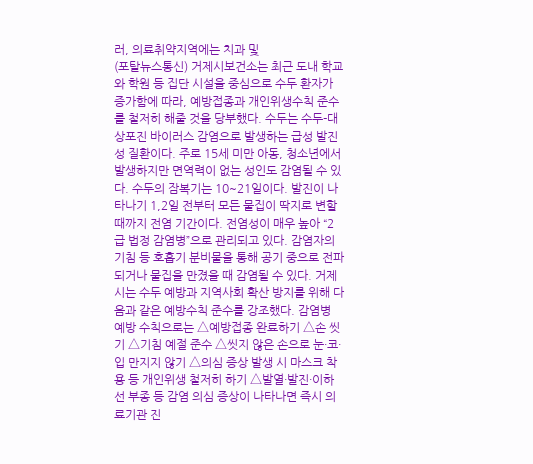러, 의료취약지역에는 치과 및
(포탈뉴스통신) 거제시보건소는 최근 도내 학교와 학원 등 집단 시설을 중심으로 수두 환자가 증가함에 따라, 예방접종과 개인위생수칙 준수를 철저히 해줄 것을 당부했다. 수두는 수두-대상포진 바이러스 감염으로 발생하는 급성 발진성 질환이다. 주로 15세 미만 아동, 청소년에서 발생하지만 면역력이 없는 성인도 감염될 수 있다. 수두의 잠복기는 10~21일이다. 발진이 나타나기 1,2일 전부터 모든 물집이 딱지로 변할 때까지 전염 기간이다. 전염성이 매우 높아 “2급 법정 감염병”으로 관리되고 있다. 감염자의 기침 등 호흡기 분비물을 통해 공기 중으로 전파되거나 물집을 만졌을 때 감염될 수 있다. 거제시는 수두 예방과 지역사회 확산 방지를 위해 다음과 같은 예방수칙 준수를 강조했다. 감염병 예방 수칙으로는 △예방접종 완료하기 △손 씻기 △기침 예절 준수 △씻지 않은 손으로 눈·코·입 만지지 않기 △의심 증상 발생 시 마스크 착용 등 개인위생 철저히 하기 △발열·발진·이하선 부종 등 감염 의심 증상이 나타나면 즉시 의료기관 진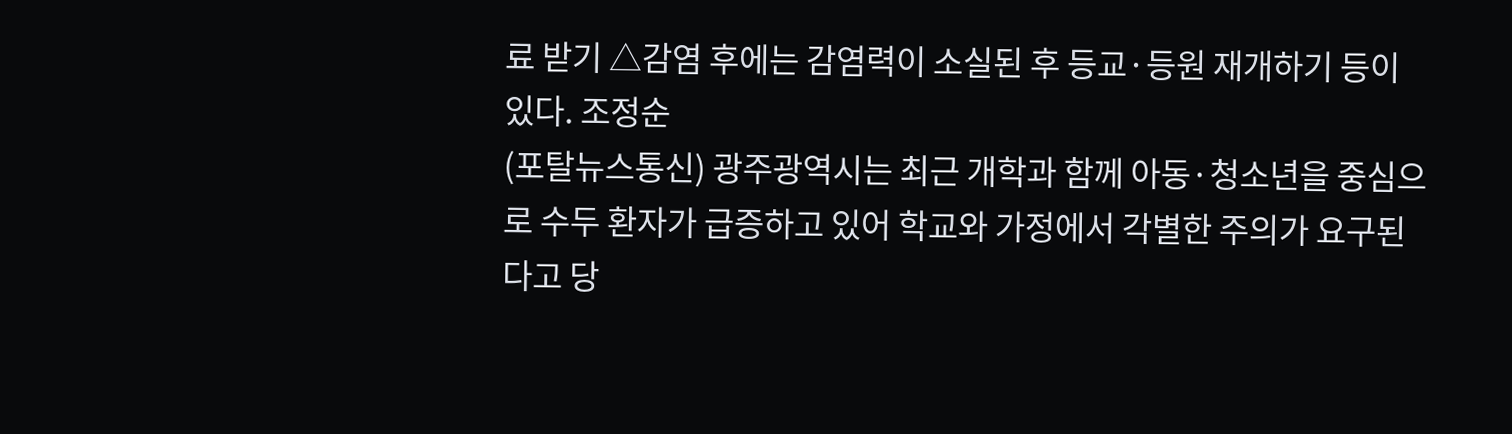료 받기 △감염 후에는 감염력이 소실된 후 등교·등원 재개하기 등이 있다. 조정순
(포탈뉴스통신) 광주광역시는 최근 개학과 함께 아동·청소년을 중심으로 수두 환자가 급증하고 있어 학교와 가정에서 각별한 주의가 요구된다고 당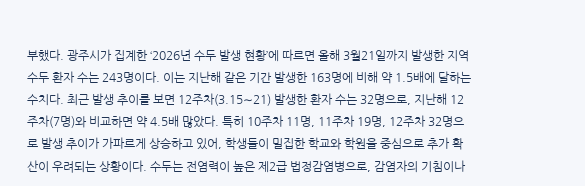부했다. 광주시가 집계한 ‘2026년 수두 발생 현황’에 따르면 올해 3월21일까지 발생한 지역 수두 환자 수는 243명이다. 이는 지난해 같은 기간 발생한 163명에 비해 약 1.5배에 달하는 수치다. 최근 발생 추이를 보면 12주차(3.15∼21) 발생한 환자 수는 32명으로, 지난해 12주차(7명)와 비교하면 약 4.5배 많았다. 특히 10주차 11명, 11주차 19명, 12주차 32명으로 발생 추이가 가파르게 상승하고 있어, 학생들이 밀집한 학교와 학원을 중심으로 추가 확산이 우려되는 상황이다. 수두는 전염력이 높은 제2급 법정감염병으로, 감염자의 기침이나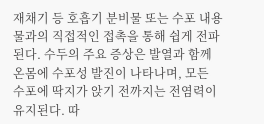재채기 등 호흡기 분비물 또는 수포 내용물과의 직접적인 접촉을 통해 쉽게 전파된다. 수두의 주요 증상은 발열과 함께 온몸에 수포성 발진이 나타나며, 모든 수포에 딱지가 앉기 전까지는 전염력이 유지된다. 따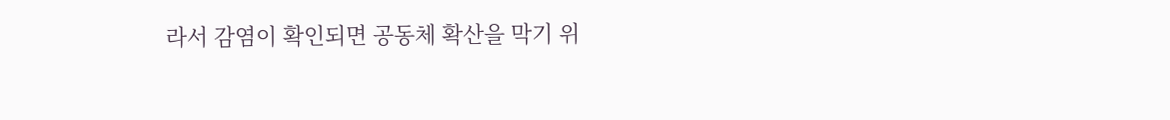라서 감염이 확인되면 공동체 확산을 막기 위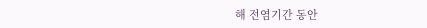해 전염기간 동안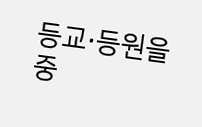등교·등원을 중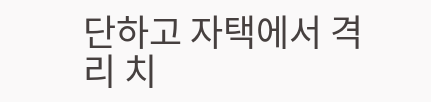단하고 자택에서 격리 치